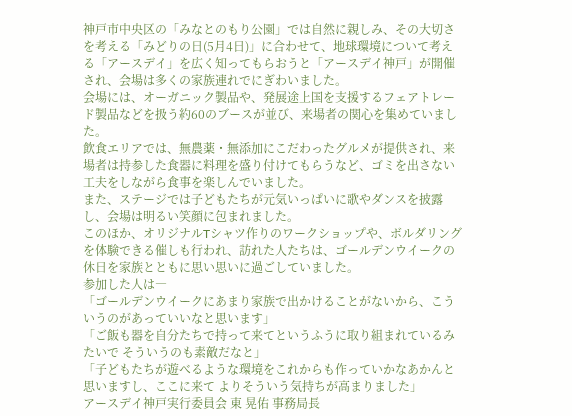神戸市中央区の「みなとのもり公園」では自然に親しみ、その大切さを考える「みどりの日(5月4日)」に合わせて、地球環境について考える「アースデイ」を広く知ってもらおうと「アースデイ神戸」が開催され、会場は多くの家族連れでにぎわいました。
会場には、オーガニック製品や、発展途上国を支援するフェアトレード製品などを扱う約60のブースが並び、来場者の関心を集めていました。
飲食エリアでは、無農薬・無添加にこだわったグルメが提供され、来場者は持参した食器に料理を盛り付けてもらうなど、ゴミを出さない工夫をしながら食事を楽しんでいました。
また、ステージでは子どもたちが元気いっぱいに歌やダンスを披露し、会場は明るい笑顔に包まれました。
このほか、オリジナルTシャツ作りのワークショップや、ボルダリングを体験できる催しも行われ、訪れた人たちは、ゴールデンウイークの休日を家族とともに思い思いに過ごしていました。
参加した人は―
「ゴールデンウイークにあまり家族で出かけることがないから、こういうのがあっていいなと思います」
「ご飯も器を自分たちで持って来てというふうに取り組まれているみたいで そういうのも素敵だなと」
「子どもたちが遊べるような環境をこれからも作っていかなあかんと思いますし、ここに来て よりそういう気持ちが高まりました」
アースデイ神戸実行委員会 東 晃佑 事務局長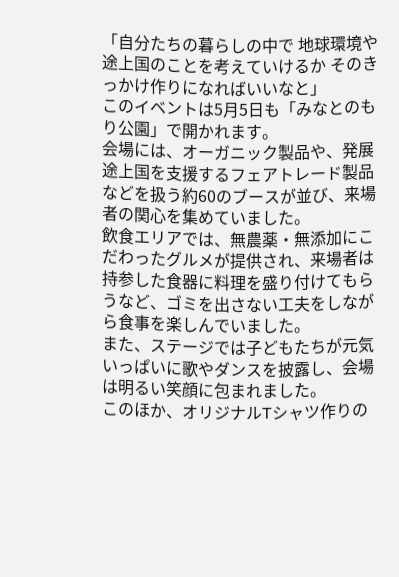「自分たちの暮らしの中で 地球環境や途上国のことを考えていけるか そのきっかけ作りになればいいなと」
このイベントは5月5日も「みなとのもり公園」で開かれます。
会場には、オーガニック製品や、発展途上国を支援するフェアトレード製品などを扱う約60のブースが並び、来場者の関心を集めていました。
飲食エリアでは、無農薬・無添加にこだわったグルメが提供され、来場者は持参した食器に料理を盛り付けてもらうなど、ゴミを出さない工夫をしながら食事を楽しんでいました。
また、ステージでは子どもたちが元気いっぱいに歌やダンスを披露し、会場は明るい笑顔に包まれました。
このほか、オリジナルTシャツ作りの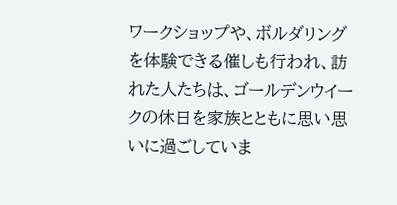ワークショップや、ボルダリングを体験できる催しも行われ、訪れた人たちは、ゴールデンウイークの休日を家族とともに思い思いに過ごしていま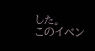した。
このイベン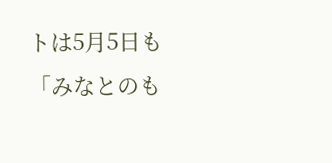トは5月5日も「みなとのも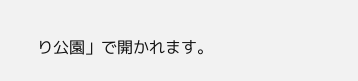り公園」で開かれます。